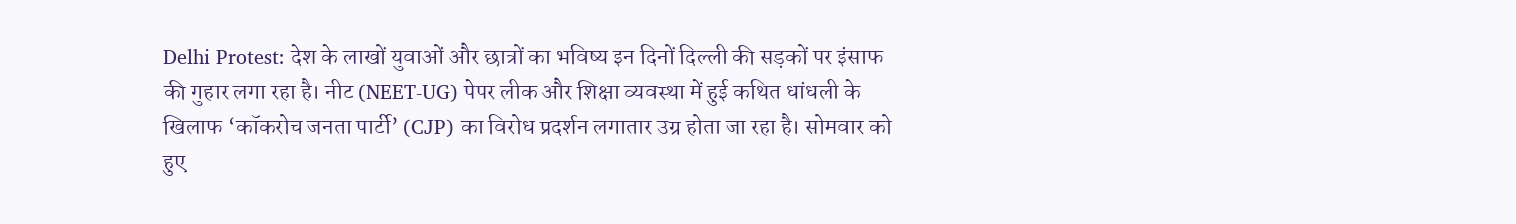Delhi Protest: देश के लाखों युवाओं और छात्रों का भविष्य इन दिनों दिल्ली की सड़कों पर इंसाफ की गुहार लगा रहा है। नीट (NEET-UG) पेपर लीक और शिक्षा व्यवस्था में हुई कथित धांधली के खिलाफ ‘कॉकरोच जनता पार्टी’ (CJP) का विरोध प्रदर्शन लगातार उग्र होता जा रहा है। सोमवार को हुए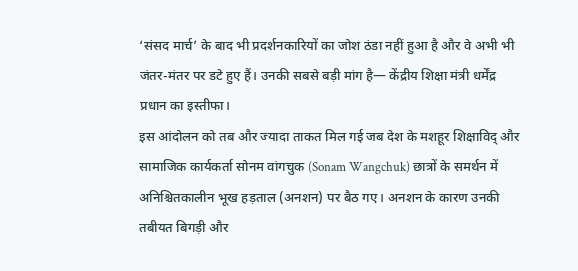‘संसद मार्च’ के बाद भी प्रदर्शनकारियों का जोश ठंडा नहीं हुआ है और वे अभी भी जंतर-मंतर पर डटे हुए हैं। उनकी सबसे बड़ी मांग है— केंद्रीय शिक्षा मंत्री धर्मेंद्र प्रधान का इस्तीफा।
इस आंदोलन को तब और ज्यादा ताकत मिल गई जब देश के मशहूर शिक्षाविद् और सामाजिक कार्यकर्ता सोनम वांगचुक (Sonam Wangchuk) छात्रों के समर्थन में अनिश्चितकालीन भूख हड़ताल (अनशन) पर बैठ गए। अनशन के कारण उनकी तबीयत बिगड़ी और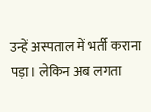उन्हें अस्पताल में भर्ती कराना पड़ा। लेकिन अब लगता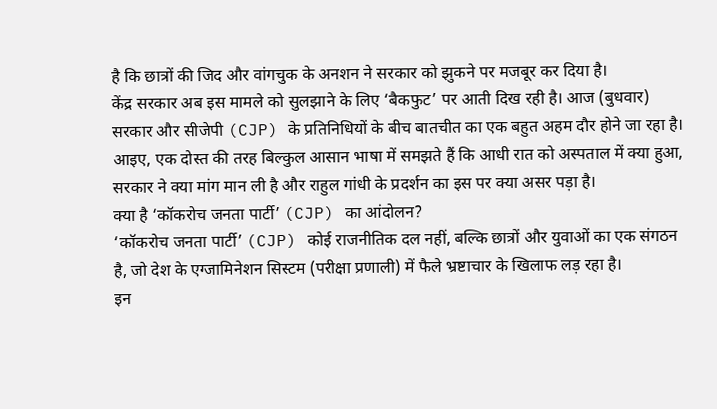है कि छात्रों की जिद और वांगचुक के अनशन ने सरकार को झुकने पर मजबूर कर दिया है।
केंद्र सरकार अब इस मामले को सुलझाने के लिए ‘बैकफुट’ पर आती दिख रही है। आज (बुधवार) सरकार और सीजेपी (CJP) के प्रतिनिधियों के बीच बातचीत का एक बहुत अहम दौर होने जा रहा है। आइए, एक दोस्त की तरह बिल्कुल आसान भाषा में समझते हैं कि आधी रात को अस्पताल में क्या हुआ, सरकार ने क्या मांग मान ली है और राहुल गांधी के प्रदर्शन का इस पर क्या असर पड़ा है।
क्या है ‘कॉकरोच जनता पार्टी’ (CJP) का आंदोलन?
‘कॉकरोच जनता पार्टी’ (CJP) कोई राजनीतिक दल नहीं, बल्कि छात्रों और युवाओं का एक संगठन है, जो देश के एग्जामिनेशन सिस्टम (परीक्षा प्रणाली) में फैले भ्रष्टाचार के खिलाफ लड़ रहा है।
इन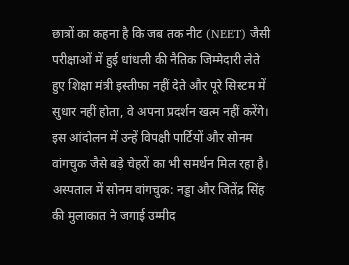छात्रों का कहना है कि जब तक नीट (NEET) जैसी परीक्षाओं में हुई धांधली की नैतिक जिम्मेदारी लेते हुए शिक्षा मंत्री इस्तीफा नहीं देते और पूरे सिस्टम में सुधार नहीं होता, वे अपना प्रदर्शन खत्म नहीं करेंगे। इस आंदोलन में उन्हें विपक्षी पार्टियों और सोनम वांगचुक जैसे बड़े चेहरों का भी समर्थन मिल रहा है।
अस्पताल में सोनम वांगचुक: नड्डा और जितेंद्र सिंह की मुलाकात ने जगाई उम्मीद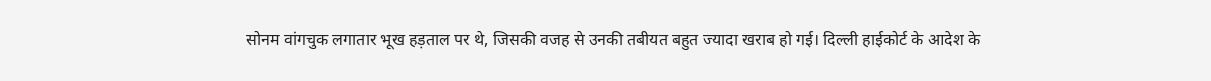सोनम वांगचुक लगातार भूख हड़ताल पर थे, जिसकी वजह से उनकी तबीयत बहुत ज्यादा खराब हो गई। दिल्ली हाईकोर्ट के आदेश के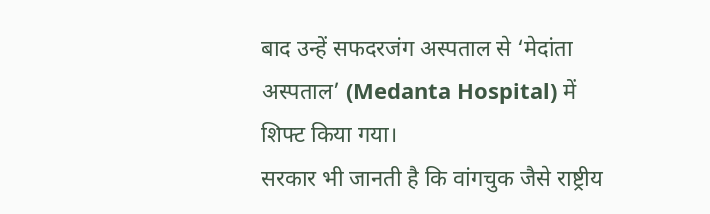बाद उन्हें सफदरजंग अस्पताल से ‘मेदांता अस्पताल’ (Medanta Hospital) में शिफ्ट किया गया।
सरकार भी जानती है कि वांगचुक जैसे राष्ट्रीय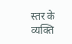स्तर के व्यक्ति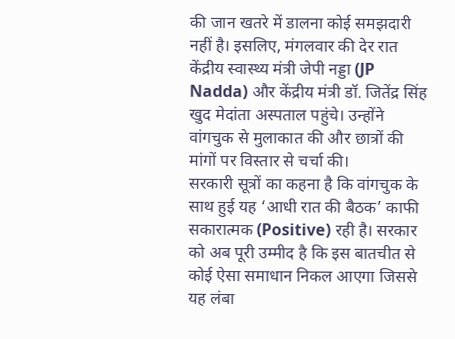की जान खतरे में डालना कोई समझदारी नहीं है। इसलिए, मंगलवार की देर रात केंद्रीय स्वास्थ्य मंत्री जेपी नड्डा (JP Nadda) और केंद्रीय मंत्री डॉ. जितेंद्र सिंह खुद मेदांता अस्पताल पहुंचे। उन्होंने वांगचुक से मुलाकात की और छात्रों की मांगों पर विस्तार से चर्चा की।
सरकारी सूत्रों का कहना है कि वांगचुक के साथ हुई यह ‘आधी रात की बैठक’ काफी सकारात्मक (Positive) रही है। सरकार को अब पूरी उम्मीद है कि इस बातचीत से कोई ऐसा समाधान निकल आएगा जिससे यह लंबा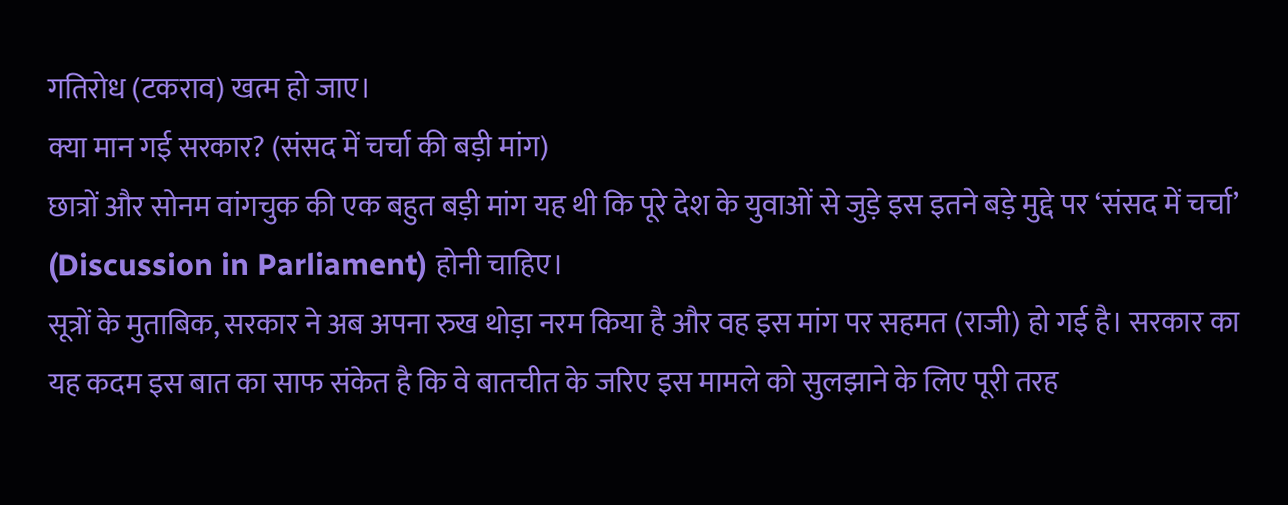गतिरोध (टकराव) खत्म हो जाए।
क्या मान गई सरकार? (संसद में चर्चा की बड़ी मांग)
छात्रों और सोनम वांगचुक की एक बहुत बड़ी मांग यह थी कि पूरे देश के युवाओं से जुड़े इस इतने बड़े मुद्दे पर ‘संसद में चर्चा’ (Discussion in Parliament) होनी चाहिए।
सूत्रों के मुताबिक, सरकार ने अब अपना रुख थोड़ा नरम किया है और वह इस मांग पर सहमत (राजी) हो गई है। सरकार का यह कदम इस बात का साफ संकेत है कि वे बातचीत के जरिए इस मामले को सुलझाने के लिए पूरी तरह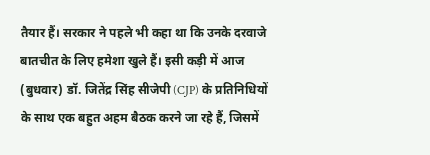तैयार हैं। सरकार ने पहले भी कहा था कि उनके दरवाजे बातचीत के लिए हमेशा खुले हैं। इसी कड़ी में आज (बुधवार) डॉ. जितेंद्र सिंह सीजेपी (CJP) के प्रतिनिधियों के साथ एक बहुत अहम बैठक करने जा रहे हैं, जिसमें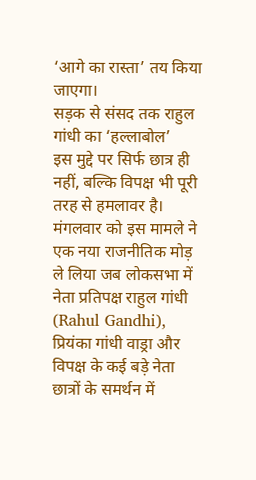‘आगे का रास्ता’ तय किया जाएगा।
सड़क से संसद तक राहुल गांधी का ‘हल्लाबोल’
इस मुद्दे पर सिर्फ छात्र ही नहीं, बल्कि विपक्ष भी पूरी तरह से हमलावर है। मंगलवार को इस मामले ने एक नया राजनीतिक मोड़ ले लिया जब लोकसभा में नेता प्रतिपक्ष राहुल गांधी (Rahul Gandhi), प्रियंका गांधी वाड्रा और विपक्ष के कई बड़े नेता छात्रों के समर्थन में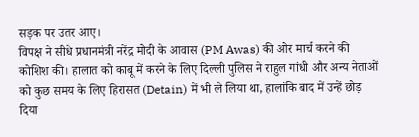सड़क पर उतर आए।
विपक्ष ने सीधे प्रधानमंत्री नरेंद्र मोदी के आवास (PM Awas) की ओर मार्च करने की कोशिश की। हालात को काबू में करने के लिए दिल्ली पुलिस ने राहुल गांधी और अन्य नेताओं को कुछ समय के लिए हिरासत (Detain) में भी ले लिया था, हालांकि बाद में उन्हें छोड़ दिया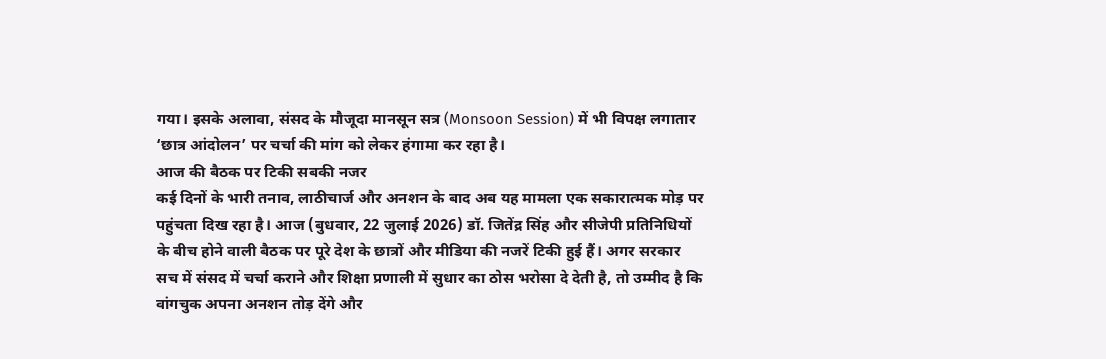गया। इसके अलावा, संसद के मौजूदा मानसून सत्र (Monsoon Session) में भी विपक्ष लगातार ‘छात्र आंदोलन’ पर चर्चा की मांग को लेकर हंगामा कर रहा है।
आज की बैठक पर टिकी सबकी नजर
कई दिनों के भारी तनाव, लाठीचार्ज और अनशन के बाद अब यह मामला एक सकारात्मक मोड़ पर पहुंचता दिख रहा है। आज (बुधवार, 22 जुलाई 2026) डॉ. जितेंद्र सिंह और सीजेपी प्रतिनिधियों के बीच होने वाली बैठक पर पूरे देश के छात्रों और मीडिया की नजरें टिकी हुई हैं। अगर सरकार सच में संसद में चर्चा कराने और शिक्षा प्रणाली में सुधार का ठोस भरोसा दे देती है, तो उम्मीद है कि वांगचुक अपना अनशन तोड़ देंगे और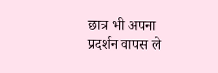छात्र भी अपना प्रदर्शन वापस ले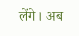लेंगे। अब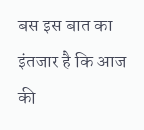बस इस बात का इंतजार है कि आज की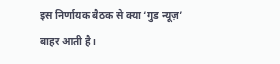इस निर्णायक बैठक से क्या ‘गुड न्यूज़’ बाहर आती है।